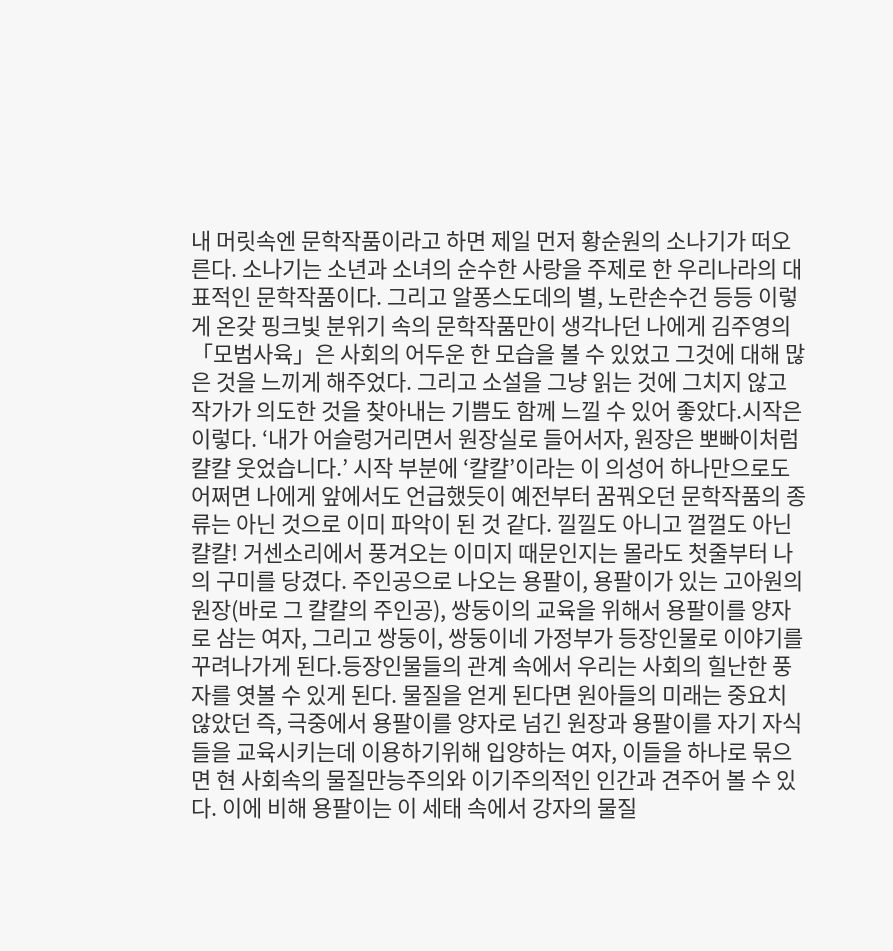내 머릿속엔 문학작품이라고 하면 제일 먼저 황순원의 소나기가 떠오른다. 소나기는 소년과 소녀의 순수한 사랑을 주제로 한 우리나라의 대표적인 문학작품이다. 그리고 알퐁스도데의 별, 노란손수건 등등 이렇게 온갖 핑크빛 분위기 속의 문학작품만이 생각나던 나에게 김주영의 「모범사육」은 사회의 어두운 한 모습을 볼 수 있었고 그것에 대해 많은 것을 느끼게 해주었다. 그리고 소설을 그냥 읽는 것에 그치지 않고 작가가 의도한 것을 찾아내는 기쁨도 함께 느낄 수 있어 좋았다.시작은 이렇다. ‘내가 어슬렁거리면서 원장실로 들어서자, 원장은 뽀빠이처럼 캴캴 웃었습니다.’ 시작 부분에 ‘캴캴’이라는 이 의성어 하나만으로도 어쩌면 나에게 앞에서도 언급했듯이 예전부터 꿈꿔오던 문학작품의 종류는 아닌 것으로 이미 파악이 된 것 같다. 낄낄도 아니고 껄껄도 아닌 캴캴! 거센소리에서 풍겨오는 이미지 때문인지는 몰라도 첫줄부터 나의 구미를 당겼다. 주인공으로 나오는 용팔이, 용팔이가 있는 고아원의 원장(바로 그 캴캴의 주인공), 쌍둥이의 교육을 위해서 용팔이를 양자로 삼는 여자, 그리고 쌍둥이, 쌍둥이네 가정부가 등장인물로 이야기를 꾸려나가게 된다.등장인물들의 관계 속에서 우리는 사회의 힐난한 풍자를 엿볼 수 있게 된다. 물질을 얻게 된다면 원아들의 미래는 중요치 않았던 즉, 극중에서 용팔이를 양자로 넘긴 원장과 용팔이를 자기 자식들을 교육시키는데 이용하기위해 입양하는 여자, 이들을 하나로 묶으면 현 사회속의 물질만능주의와 이기주의적인 인간과 견주어 볼 수 있다. 이에 비해 용팔이는 이 세태 속에서 강자의 물질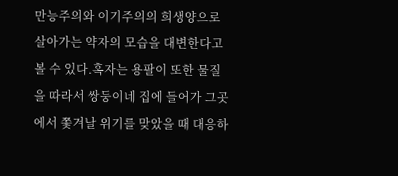만능주의와 이기주의의 희생양으로 살아가는 약자의 모습을 대변한다고 볼 수 있다.혹자는 용팔이 또한 물질을 따라서 쌍둥이네 집에 들어가 그곳에서 쫓겨날 위기를 맞았을 때 대응하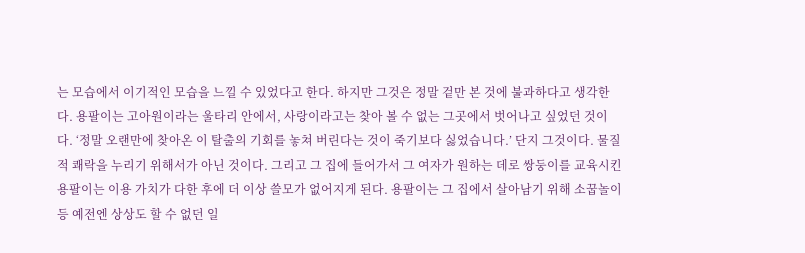는 모습에서 이기적인 모습을 느낄 수 있었다고 한다. 하지만 그것은 정말 겉만 본 것에 불과하다고 생각한다. 용팔이는 고아원이라는 울타리 안에서, 사랑이라고는 찾아 볼 수 없는 그곳에서 벗어나고 싶었던 것이다. ‘정말 오랜만에 찾아온 이 탈출의 기회를 놓쳐 버린다는 것이 죽기보다 싫었습니다.’ 단지 그것이다. 물질적 쾌락을 누리기 위해서가 아닌 것이다. 그리고 그 집에 들어가서 그 여자가 원하는 데로 쌍둥이를 교육시킨 용팔이는 이용 가치가 다한 후에 더 이상 쓸모가 없어지게 된다. 용팔이는 그 집에서 살아남기 위해 소꿉놀이 등 예전엔 상상도 할 수 없던 일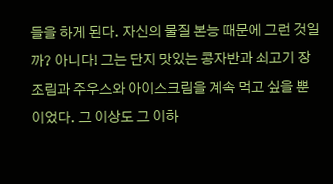들을 하게 된다. 자신의 물질 본능 때문에 그런 것일까? 아니다! 그는 단지 맛있는 콩자반과 쇠고기 장조림과 주우스와 아이스크림을 계속 먹고 싶을 뿐이었다. 그 이상도 그 이하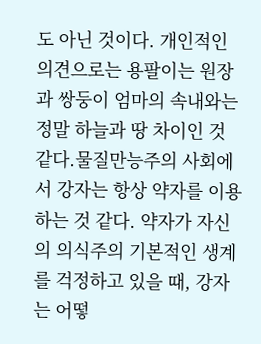도 아닌 것이다. 개인적인 의견으로는 용팔이는 원장과 쌍둥이 엄마의 속내와는 정말 하늘과 땅 차이인 것 같다.물질만능주의 사회에서 강자는 항상 약자를 이용하는 것 같다. 약자가 자신의 의식주의 기본적인 생계를 걱정하고 있을 때, 강자는 어떻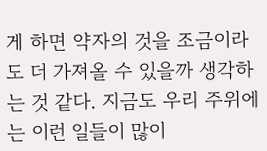게 하면 약자의 것을 조금이라도 더 가져올 수 있을까 생각하는 것 같다. 지금도 우리 주위에는 이런 일들이 많이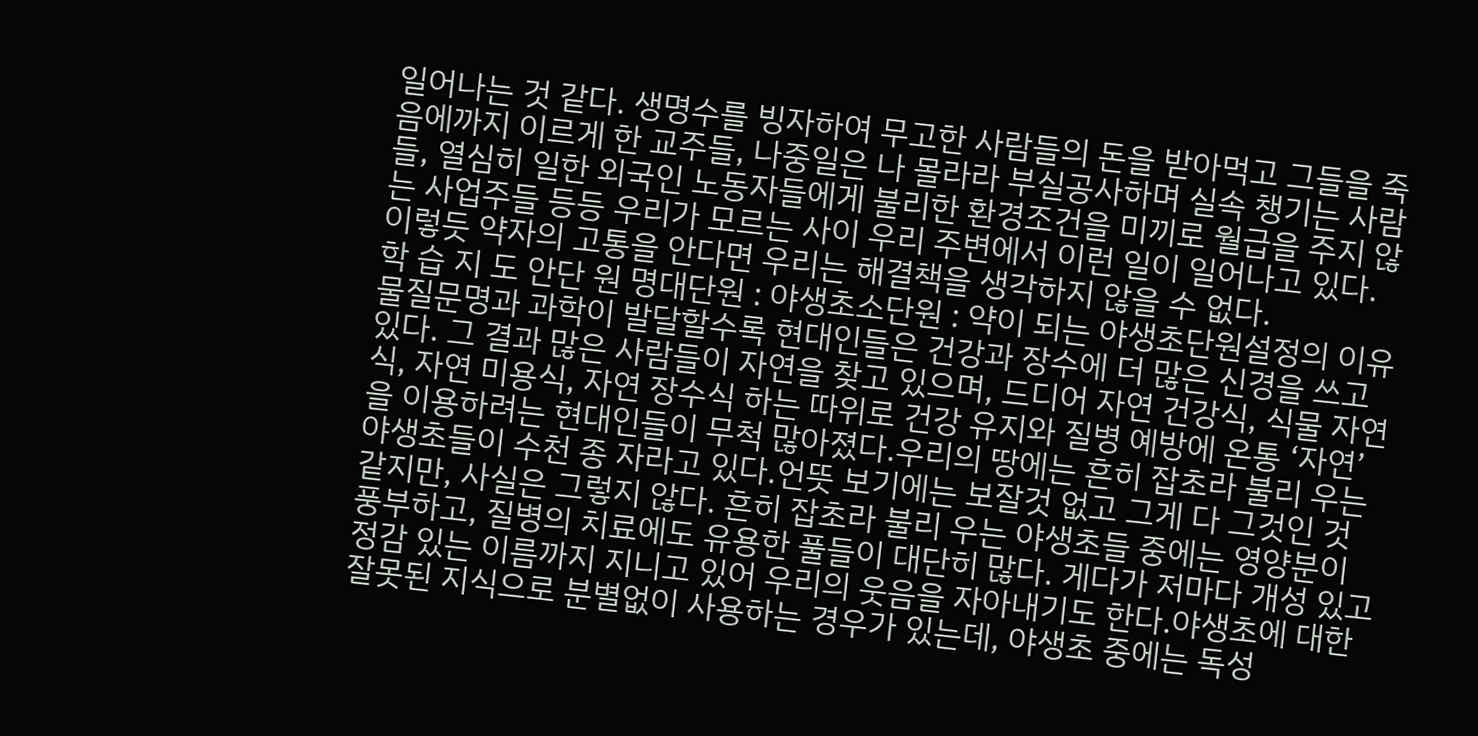일어나는 것 같다. 생명수를 빙자하여 무고한 사람들의 돈을 받아먹고 그들을 죽음에까지 이르게 한 교주들, 나중일은 나 몰라라 부실공사하며 실속 챙기는 사람들, 열심히 일한 외국인 노동자들에게 불리한 환경조건을 미끼로 월급을 주지 않는 사업주들 등등 우리가 모르는 사이 우리 주변에서 이런 일이 일어나고 있다. 이렇듯 약자의 고통을 안다면 우리는 해결책을 생각하지 않을 수 없다.
학 습 지 도 안단 원 명대단원 : 야생초소단원 : 약이 되는 야생초단원설정의 이유물질문명과 과학이 발달할수록 현대인들은 건강과 장수에 더 많은 신경을 쓰고 있다. 그 결과 많은 사람들이 자연을 찾고 있으며, 드디어 자연 건강식, 식물 자연식, 자연 미용식, 자연 장수식 하는 따위로 건강 유지와 질병 예방에 온통 ‘자연’을 이용하려는 현대인들이 무척 많아졌다.우리의 땅에는 흔히 잡초라 불리 우는 야생초들이 수천 종 자라고 있다.언뜻 보기에는 보잘것 없고 그게 다 그것인 것 같지만, 사실은 그렇지 않다. 흔히 잡초라 불리 우는 야생초들 중에는 영양분이 풍부하고, 질병의 치료에도 유용한 풀들이 대단히 많다. 게다가 저마다 개성 있고 정감 있는 이름까지 지니고 있어 우리의 웃음을 자아내기도 한다.야생초에 대한 잘못된 지식으로 분별없이 사용하는 경우가 있는데, 야생초 중에는 독성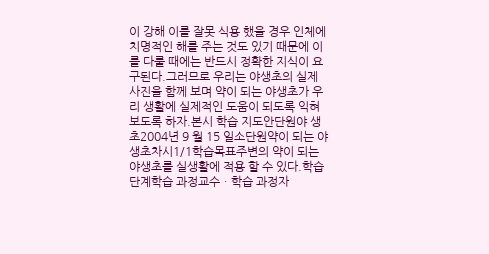이 강해 이를 잘못 식용 했을 경우 인체에 치명적인 해를 주는 것도 있기 때문에 이를 다룰 때에는 반드시 정확한 지식이 요구된다.그러므로 우리는 야생초의 실제 사진을 함께 보며 약이 되는 야생초가 우리 생활에 실제적인 도움이 되도록 익혀 보도록 하자.본시 학습 지도안단원야 생 초2004년 9 월 15 일소단원약이 되는 야생초차시1/1학습목표주변의 약이 되는 야생초를 실생활에 적용 할 수 있다.학습 단계학습 과정교수ㆍ학습 과정자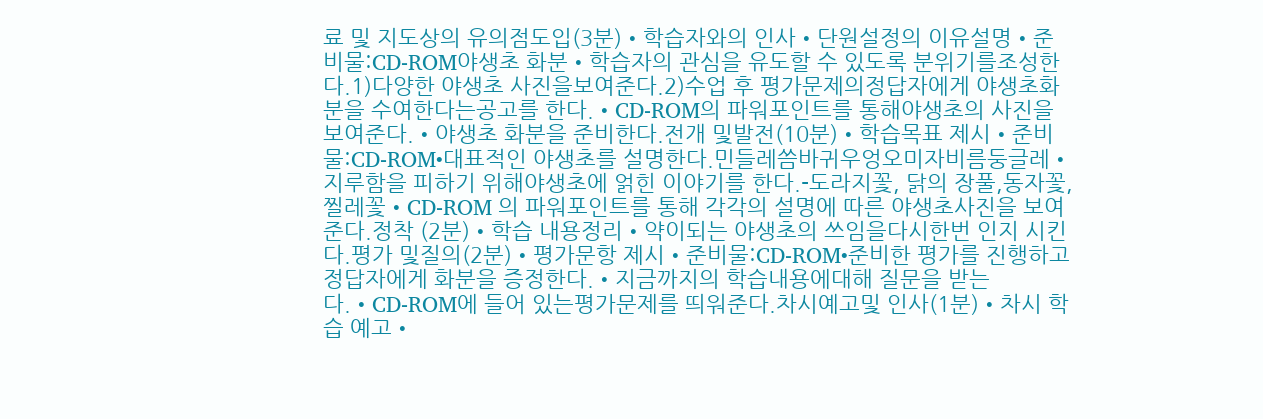료 및 지도상의 유의점도입(3분)•학습자와의 인사•단원설정의 이유설명•준비물:CD-ROM야생초 화분•학습자의 관심을 유도할 수 있도록 분위기를조성한다.1)다양한 야생초 사진을보여준다.2)수업 후 평가문제의정답자에게 야생초화분을 수여한다는공고를 한다.•CD-ROM의 파워포인트를 통해야생초의 사진을 보여준다.•야생초 화분을 준비한다.전개 및발전(10분)•학습목표 제시•준비물:CD-ROM•대표적인 야생초를 설명한다.민들레씀바귀우엉오미자비름둥글레•지루함을 피하기 위해야생초에 얽힌 이야기를 한다.-도라지꽃, 닭의 장풀,동자꽃, 찔레꽃•CD-ROM 의 파워포인트를 통해 각각의 설명에 따른 야생초사진을 보여준다.정착 (2분)•학습 내용정리•약이되는 야생초의 쓰임을다시한번 인지 시킨다.평가 및질의(2분)•평가문항 제시•준비물:CD-ROM•준비한 평가를 진행하고정답자에게 화분을 증정한다.•지금까지의 학습내용에대해 질문을 받는다.•CD-ROM에 들어 있는평가문제를 띄워준다.차시예고및 인사(1분)•차시 학습 예고•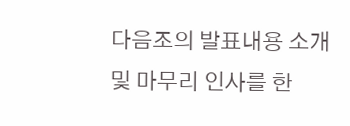다음조의 발표내용 소개및 마무리 인사를 한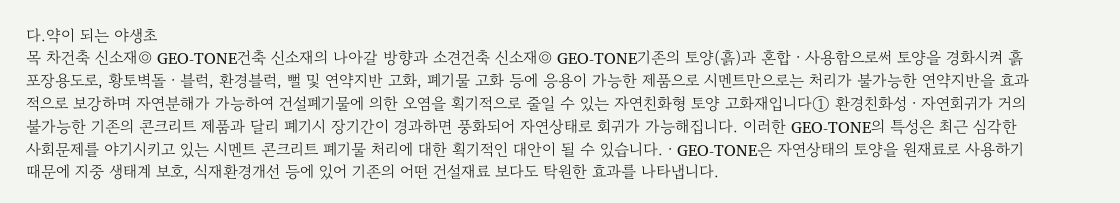다.약이 되는 야생초
목 차건축 신소재◎ GEO-TONE건축 신소재의 나아갈 방향과 소견건축 신소재◎ GEO-TONE기존의 토양(흙)과 혼합ㆍ사용함으로써 토양을 경화시켜 흙포장용도로, 황토벽돌ㆍ블럭, 환경블럭, 뻘 및 연약지반 고화, 폐기물 고화 등에 응용이 가능한 제품으로 시멘트만으로는 처리가 불가능한 연약지반을 효과적으로 보강하며 자연분해가 가능하여 건설폐기물에 의한 오염을 획기적으로 줄일 수 있는 자연친화형 토양 고화재입니다① 환경친화성ㆍ자연회귀가 거의 불가능한 기존의 콘크리트 제품과 달리 폐기시 장기간이 경과하면 풍화되어 자연상태로 회귀가 가능해집니다. 이러한 GEO-TONE의 특성은 최근 심각한 사회문제를 야기시키고 있는 시멘트 콘크리트 폐기물 처리에 대한 획기적인 대안이 될 수 있습니다.ㆍGEO-TONE은 자연상태의 토양을 원재료로 사용하기 때문에 지중 생태계 보호, 식재환경개선 등에 있어 기존의 어떤 건설재료 보다도 탁원한 효과를 나타냅니다.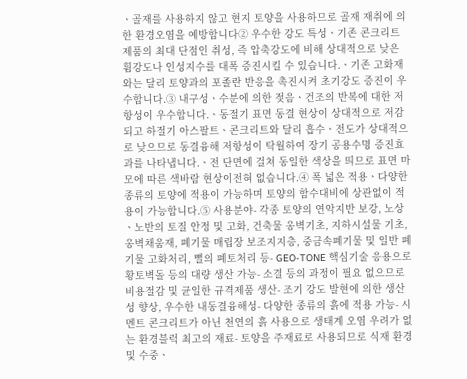ㆍ골재를 사용하지 않고 현지 토양을 사용하므로 골재 재취에 의한 환경오염을 예방합니다② 우수한 강도 특성ㆍ기존 콘크리트 제품의 최대 단점인 취성, 즉 압축강도에 비해 상대적으로 낮은 휨강도나 인성지수를 대폭 증진시킬 수 있습니다.ㆍ기존 고화재와는 달리 토양과의 포졸란 반응을 촉진시켜 초기강도 증진이 우수합니다.③ 내구성ㆍ수분에 의한 젖음ㆍ건조의 반복에 대한 저항성이 우수합니다.ㆍ동절기 표면 동결 현상이 상대적으로 저감되고 하절기 아스팔트ㆍ콘크리트와 달리 흡수ㆍ전도가 상대적으로 낮으므로 동결융해 저항성이 탁월하여 장기 공용수명 증진효과를 나타냅니다.ㆍ전 단면에 걸쳐 동일한 색상을 띄므로 표면 마모에 따른 색바람 현상이전혀 없습니다.④ 폭 넓은 적용ㆍ다양한 종류의 토양에 적용이 가능하며 토양의 함수대비에 상관없이 적용이 가능합니다.⑤ 사용분야- 각종 토양의 연악지반 보강, 노상ㆍ노반의 토질 안정 및 고화, 건축물 옹벽기초, 지하시설물 기초, 옹벽채움재, 폐기물 매립장 보조지지층, 중금속폐기물 및 일반 폐기물 고화처리, 뻘의 폐토처리 등- GEO-TONE 핵심기술 응용으로 황토벽돌 등의 대량 생산 가능- 소결 등의 과정이 필요 없으므로 비용절감 및 균일한 규격제품 생산- 조기 강도 발현에 의한 생산성 향상, 우수한 내동결융해성- 다양한 종류의 흙에 적용 가능- 시멘트 콘크리트가 아닌 천연의 흙 사용으로 생태계 오염 우려가 없는 환경블럭 최고의 재료- 토양을 주재료로 사용되므로 식재 환경 및 수중ㆍ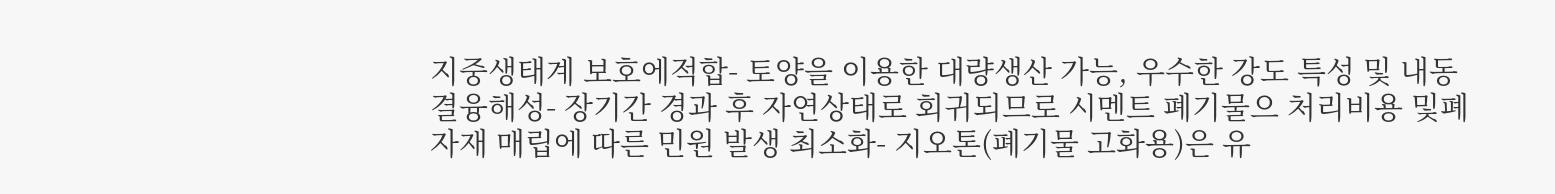지중생태계 보호에적합- 토양을 이용한 대량생산 가능, 우수한 강도 특성 및 내동결융해성- 장기간 경과 후 자연상태로 회귀되므로 시멘트 폐기물으 처리비용 및폐자재 매립에 따른 민원 발생 최소화- 지오톤(폐기물 고화용)은 유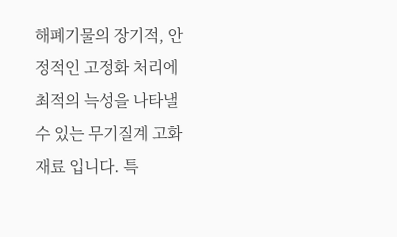해폐기물의 장기적, 안정적인 고정화 처리에 최적의 늑성을 나타낼 수 있는 무기질계 고화재료 입니다. 특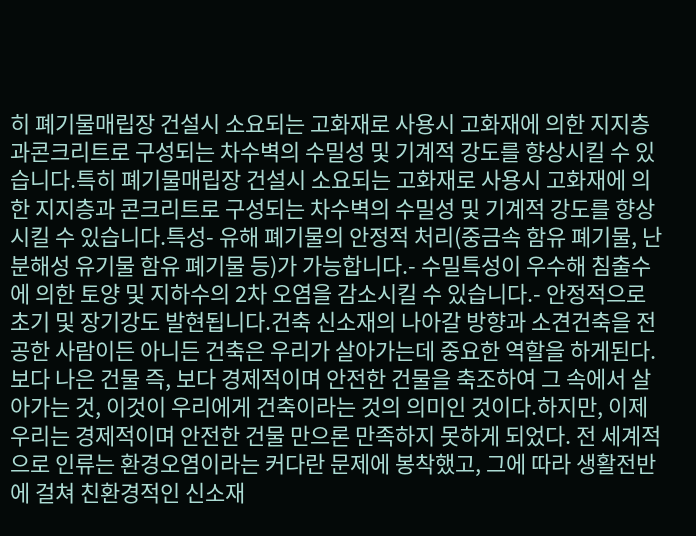히 폐기물매립장 건설시 소요되는 고화재로 사용시 고화재에 의한 지지층과콘크리트로 구성되는 차수벽의 수밀성 및 기계적 강도를 향상시킬 수 있습니다.특히 폐기물매립장 건설시 소요되는 고화재로 사용시 고화재에 의한 지지층과 콘크리트로 구성되는 차수벽의 수밀성 및 기계적 강도를 향상시킬 수 있습니다.특성- 유해 폐기물의 안정적 처리(중금속 함유 폐기물, 난 분해성 유기물 함유 폐기물 등)가 가능합니다.- 수밀특성이 우수해 침출수에 의한 토양 및 지하수의 2차 오염을 감소시킬 수 있습니다.- 안정적으로 초기 및 장기강도 발현됩니다.건축 신소재의 나아갈 방향과 소견건축을 전공한 사람이든 아니든 건축은 우리가 살아가는데 중요한 역할을 하게된다. 보다 나은 건물 즉, 보다 경제적이며 안전한 건물을 축조하여 그 속에서 살아가는 것, 이것이 우리에게 건축이라는 것의 의미인 것이다.하지만, 이제 우리는 경제적이며 안전한 건물 만으론 만족하지 못하게 되었다. 전 세계적으로 인류는 환경오염이라는 커다란 문제에 봉착했고, 그에 따라 생활전반에 걸쳐 친환경적인 신소재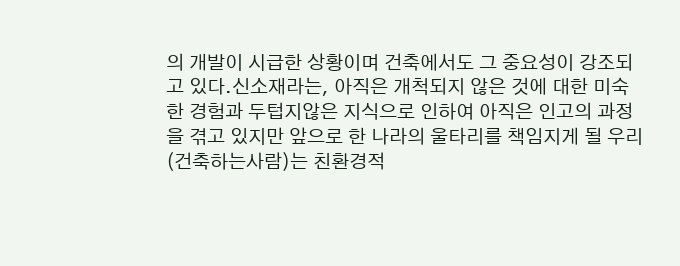의 개발이 시급한 상황이며 건축에서도 그 중요성이 강조되고 있다.신소재라는, 아직은 개척되지 않은 것에 대한 미숙한 경험과 두텁지않은 지식으로 인하여 아직은 인고의 과정을 겪고 있지만 앞으로 한 나라의 울타리를 책임지게 될 우리(건축하는사람)는 친환경적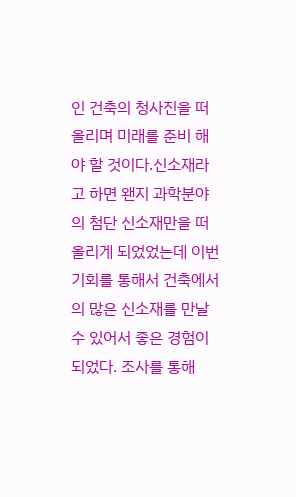인 건축의 청사진을 떠올리며 미래를 준비 해야 할 것이다.신소재라고 하면 왠지 과학분야의 첨단 신소재만을 떠올리게 되었었는데 이번기회를 통해서 건축에서의 많은 신소재를 만날 수 있어서 좋은 경험이 되었다. 조사를 통해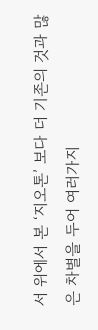서 위에서 본 ‘지오톤’ 보다 더 기존의 것과 많은 차별을 두어 여러가지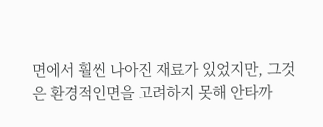면에서 훨씬 나아진 재료가 있었지만, 그것은 환경적인면을 고려하지 못해 안타까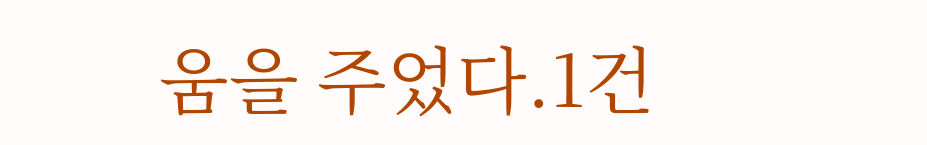움을 주었다.1건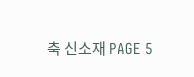축 신소재 PAGE 5